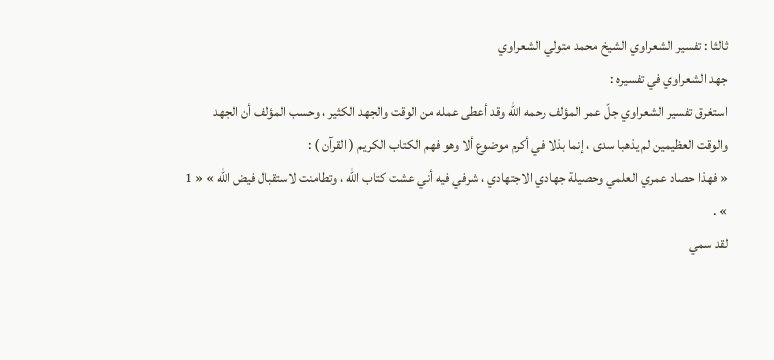ثالثا : تفسير الشعراوي الشيخ محمد متولي الشعراوي
جهد الشعراوي في تفسيره :
استغرق تفسير الشعراوي جلّ عمر المؤلف رحمه اللّه وقد أعطى عمله من الوقت والجهد الكثير ، وحسب المؤلف أن الجهد والوقت العظيمين لم يذهبا سدى ، إنما بذلا في أكرم موضوع ألا وهو فهم الكتاب الكريم ( القرآن ) :
« فهذا حصاد عمري العلمي وحصيلة جهادي الاجتهادي ، شرفي فيه أني عشت كتاب اللّه ، وتطامنت لاستقبال فيض اللّه » « 1 » .
لقد سمي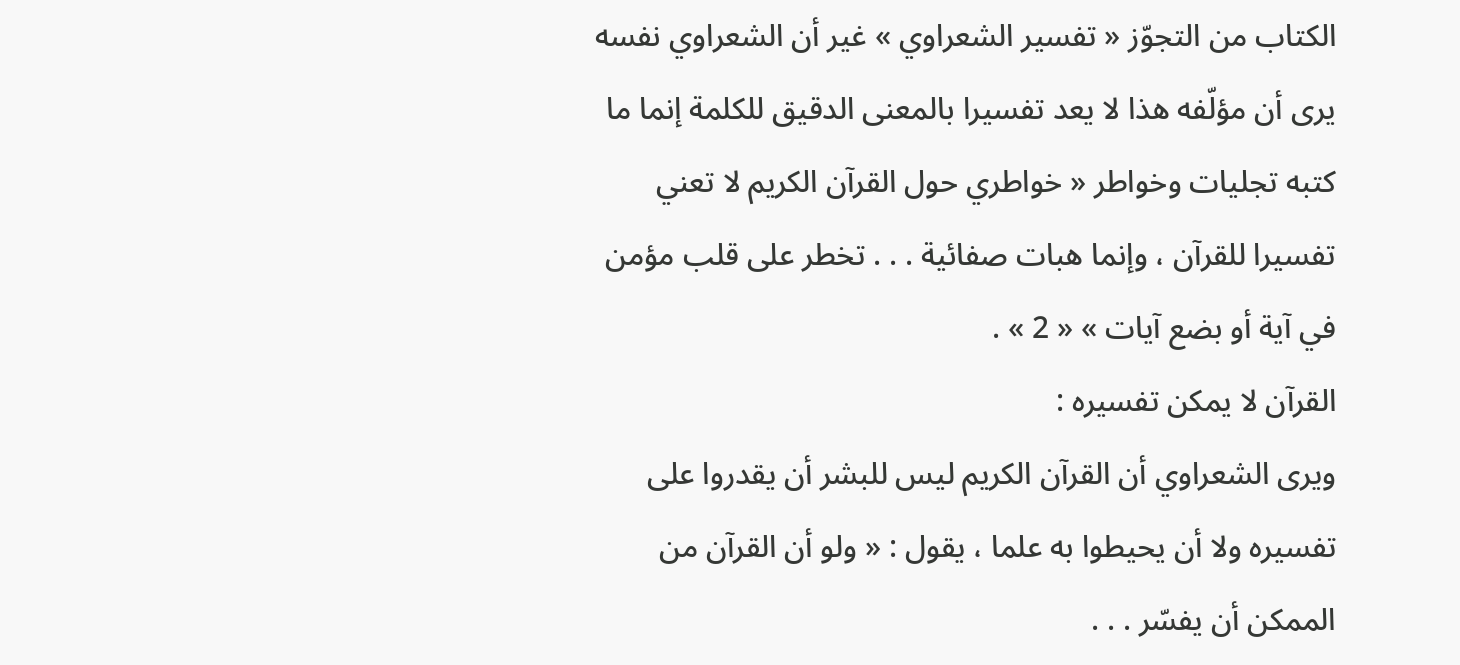الكتاب من التجوّز « تفسير الشعراوي » غير أن الشعراوي نفسه يرى أن مؤلّفه هذا لا يعد تفسيرا بالمعنى الدقيق للكلمة إنما ما كتبه تجليات وخواطر « خواطري حول القرآن الكريم لا تعني تفسيرا للقرآن ، وإنما هبات صفائية . . . تخطر على قلب مؤمن في آية أو بضع آيات » « 2 » .
القرآن لا يمكن تفسيره :
ويرى الشعراوي أن القرآن الكريم ليس للبشر أن يقدروا على تفسيره ولا أن يحيطوا به علما ، يقول : « ولو أن القرآن من الممكن أن يفسّر . . .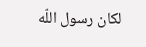لكان رسول اللّه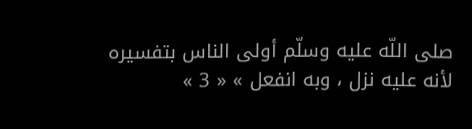صلى اللّه عليه وسلّم أولى الناس بتفسيره لأنه عليه نزل ، وبه انفعل » « 3 »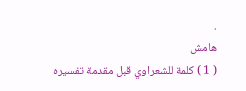.
هامش
( 1 ) كلمة للشعراوي قبل مقدمة تفسيره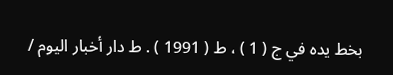بخط يده في ج ( 1 ) ، ط ( 1991 ) . ط دار أخبار اليوم /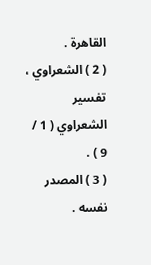القاهرة .
( 2 ) الشعراوي ، تفسير الشعراوي ( 1 / 9 ) .
( 3 ) المصدر نفسه .